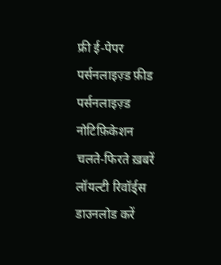फ्री ई-पेपर
पर्सनलाइज़्ड फ़ीड
पर्सनलाइज़्ड नोटिफ़िकेशन
चलते-फिरते ख़बरें
लॉयल्टी रिवॉर्ड्स
डाउनलोड करें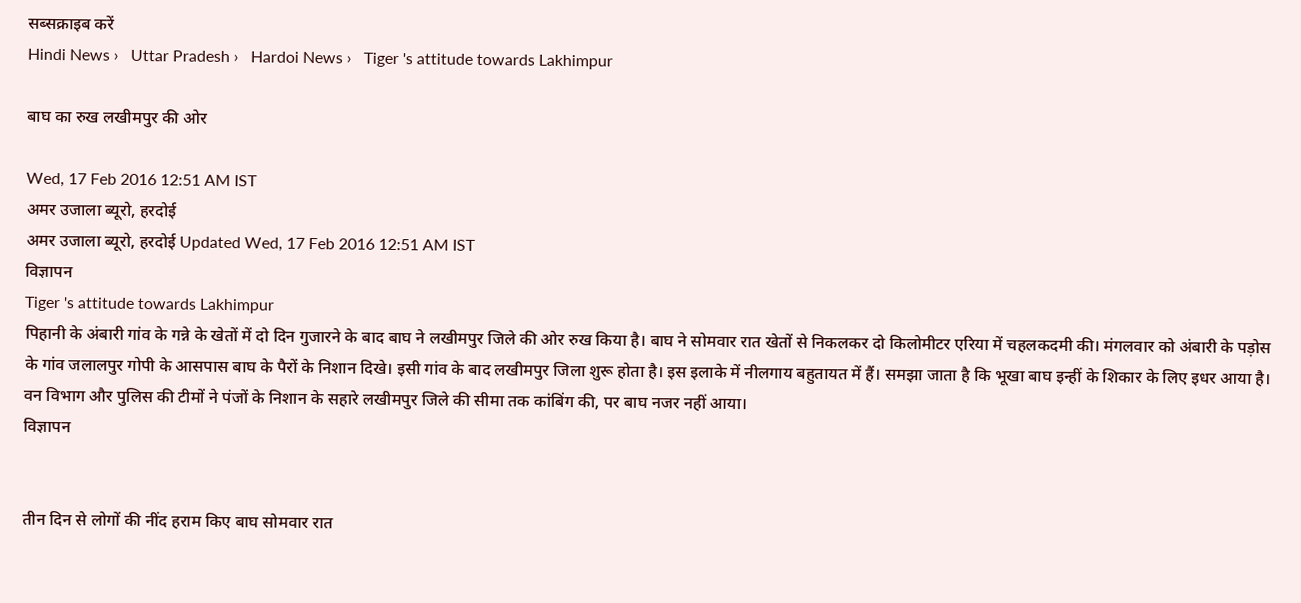सब्सक्राइब करें
Hindi News ›   Uttar Pradesh ›   Hardoi News ›   Tiger 's attitude towards Lakhimpur

बाघ का रुख लखीमपुर की ओर

Wed, 17 Feb 2016 12:51 AM IST
अमर उजाला ब्यूरो, हरदोई
अमर उजाला ब्यूरो, हरदोई Updated Wed, 17 Feb 2016 12:51 AM IST
विज्ञापन
Tiger 's attitude towards Lakhimpur
पिहानी के अंबारी गांव के गन्ने के खेतों में दो दिन गुजारने के बाद बाघ ने लखीमपुर जिले की ओर रुख किया है। बाघ ने सोमवार रात खेतों से निकलकर दो किलोमीटर एरिया में चहलकदमी की। मंगलवार को अंबारी के पड़ोस के गांव जलालपुर गोपी के आसपास बाघ के पैरों के निशान दिखे। इसी गांव के बाद लखीमपुर जिला शुरू होता है। इस इलाके में नीलगाय बहुतायत में हैं। समझा जाता है कि भूखा बाघ इन्हीं के शिकार के लिए इधर आया है। वन विभाग और पुलिस की टीमों ने पंजों के निशान के सहारे लखीमपुर जिले की सीमा तक कांबिंग की, पर बाघ नजर नहीं आया।
विज्ञापन


तीन दिन से लोगों की नींद हराम किए बाघ सोमवार रात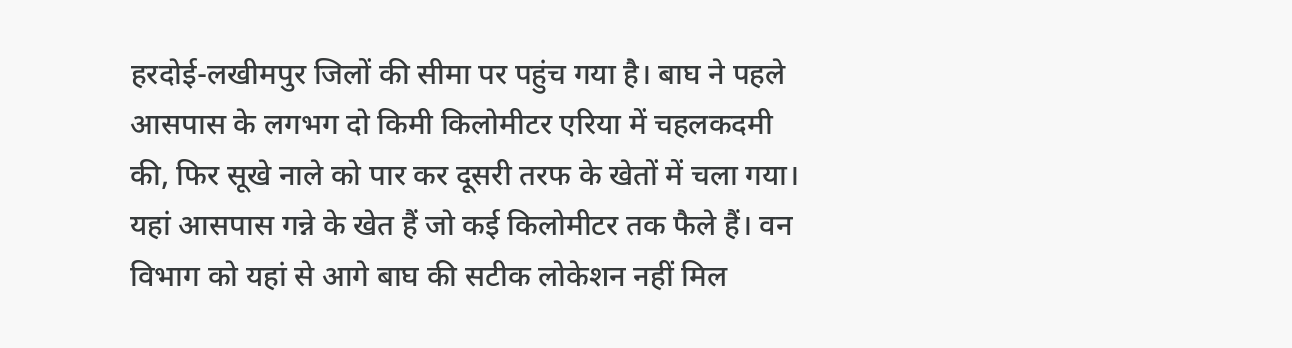हरदोई-लखीमपुर जिलों की सीमा पर पहुंच गया है। बाघ ने पहले आसपास के लगभग दो किमी किलोमीटर एरिया में चहलकदमी की, फिर सूखे नाले को पार कर दूसरी तरफ के खेतों में चला गया। यहां आसपास गन्ने के खेत हैं जो कई किलोमीटर तक फैले हैं। वन विभाग को यहां से आगे बाघ की सटीक लोकेशन नहीं मिल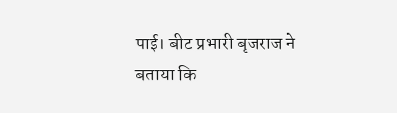पाई। बीट प्रभारी बृजराज ने बताया कि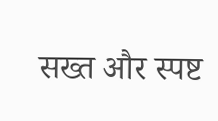सख्त और स्पष्ट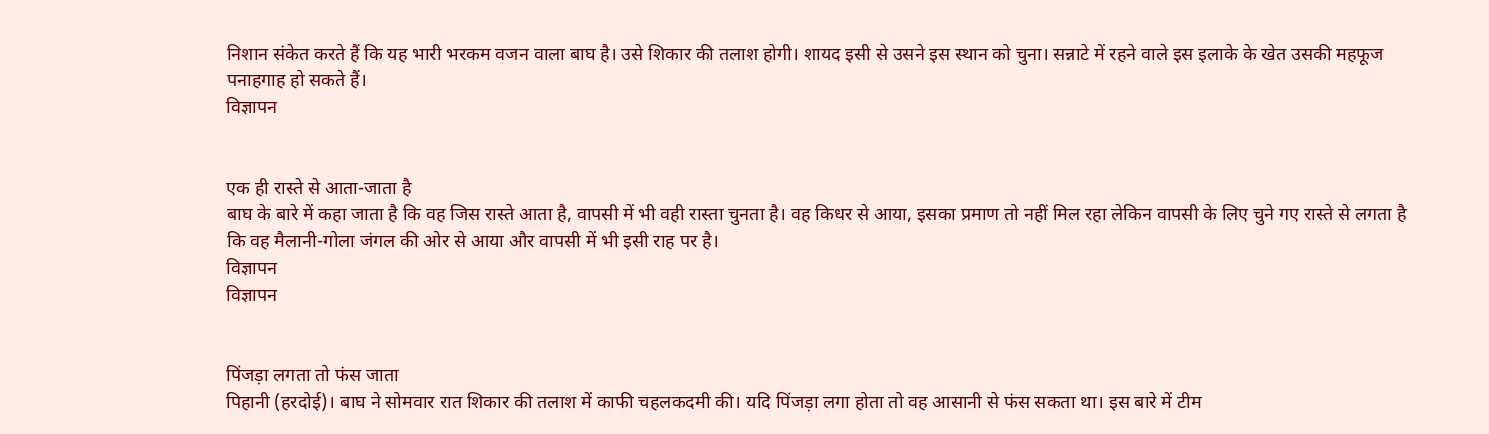निशान संकेत करते हैं कि यह भारी भरकम वजन वाला बाघ है। उसे शिकार की तलाश होगी। शायद इसी से उसने इस स्थान को चुना। सन्नाटे में रहने वाले इस इलाके के खेत उसकी महफूज पनाहगाह हो सकते हैं।
विज्ञापन


एक ही रास्ते से आता-जाता है
बाघ के बारे में कहा जाता है कि वह जिस रास्ते आता है, वापसी में भी वही रास्ता चुनता है। वह किधर से आया, इसका प्रमाण तो नहीं मिल रहा लेकिन वापसी के लिए चुने गए रास्ते से लगता है कि वह मैलानी-गोला जंगल की ओर से आया और वापसी में भी इसी राह पर है।
विज्ञापन
विज्ञापन


पिंजड़ा लगता तो फंस जाता
पिहानी (हरदोई)। बाघ ने सोमवार रात शिकार की तलाश में काफी चहलकदमी की। यदि पिंजड़ा लगा होता तो वह आसानी से फंस सकता था। इस बारे में टीम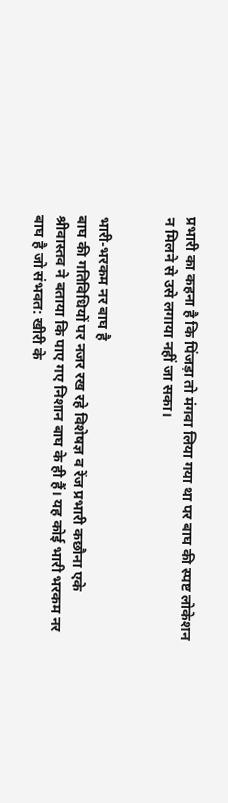प्रभारी का कहना है कि पिंजड़ा तो मंगवा लिया गया था पर बाघ की स्पष्ट लोकेशन न मिलने से उसे लगाया नहीं जा सका।


भारी-भरकम नर बाघ है
बाघ की गतिविधियों पर नजर रख रहे विशेषज्ञ व रेंज प्रभारी कछौना एके श्रीवास्तव ने बताया कि पाए गए निशान बाघ के ही हैं। यह कोई भारी भरकम नर बाघ है जो संभवत: खीरी के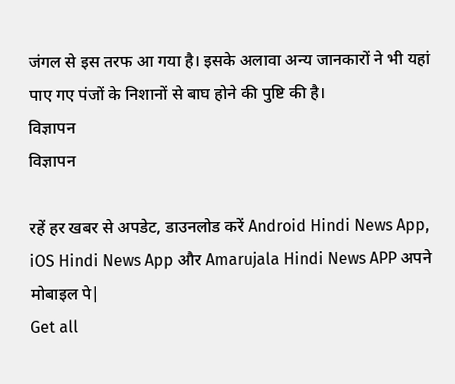जंगल से इस तरफ आ गया है। इसके अलावा अन्य जानकारों ने भी यहां पाए गए पंजों के निशानों से बाघ होने की पुष्टि की है।
विज्ञापन
विज्ञापन

रहें हर खबर से अपडेट, डाउनलोड करें Android Hindi News App, iOS Hindi News App और Amarujala Hindi News APP अपने मोबाइल पे|
Get all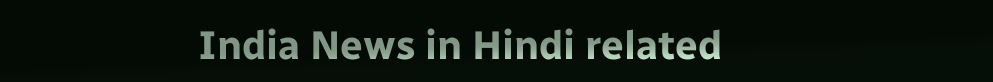India News in Hindi related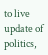to live update of politics,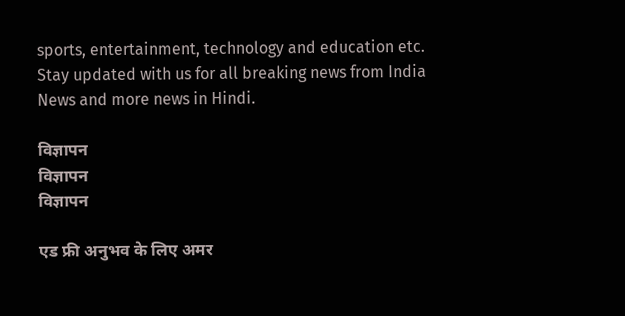sports, entertainment, technology and education etc. Stay updated with us for all breaking news from India News and more news in Hindi.

विज्ञापन
विज्ञापन
विज्ञापन

एड फ्री अनुभव के लिए अमर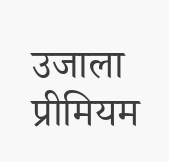उजाला प्रीमियम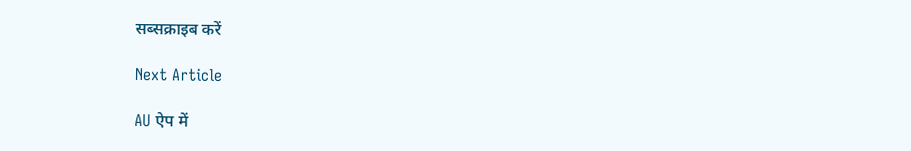सब्सक्राइब करें

Next Article

AU ऐप में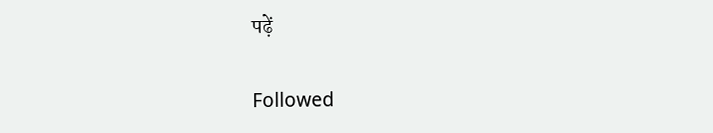पढ़ें

Followed